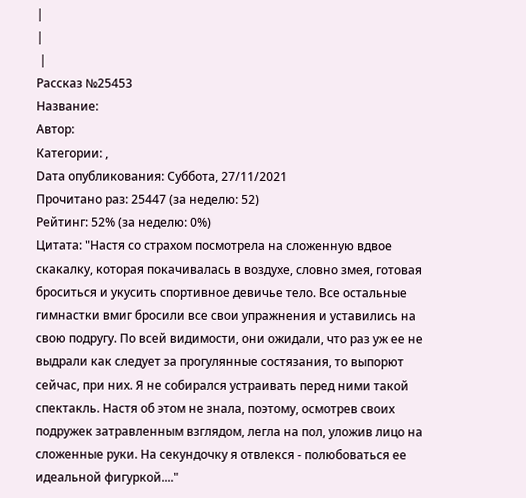|
|
 |
Рассказ №25453
Название:
Автор:
Категории: ,
Dата опубликования: Суббота, 27/11/2021
Прочитано раз: 25447 (за неделю: 52)
Рейтинг: 52% (за неделю: 0%)
Цитата: "Настя со страхом посмотрела на сложенную вдвое скакалку, которая покачивалась в воздухе, словно змея, готовая броситься и укусить спортивное девичье тело. Все остальные гимнастки вмиг бросили все свои упражнения и уставились на свою подругу. По всей видимости, они ожидали, что раз уж ее не выдрали как следует за прогулянные состязания, то выпорют сейчас, при них. Я не собирался устраивать перед ними такой спектакль. Настя об этом не знала, поэтому, осмотрев своих подружек затравленным взглядом, легла на пол, уложив лицо на сложенные руки. На секундочку я отвлекся - полюбоваться ее идеальной фигуркой...."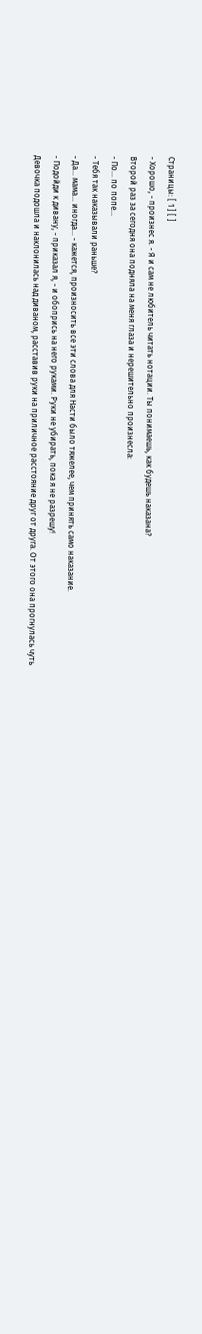Страницы: [ 1 ] [ ]
- Хорошо, - произнес я. - Я и сам не любитель читать нотации. Ты понимаешь, как будешь наказана?
Второй раз за сегодня она подняла на меня глаза и нерешительно произнесла:
- По... по попе...
- Тебя так наказывали раньше?
- Да... мама... иногда... - кажется, произносить все эти слова для Насти было тяжелее, чем принять само наказание.
- Подойди к дивану, - приказал я, - и обопрись на него руками. Руки не убирать, пока я не разрешу!
Девочка подошла и наклонилась над диваном, расставив руки на приличное расстояние друг от друга. От этого она прогнулась чуть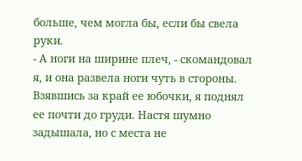больше, чем могла бы, если бы свела руки.
- А ноги на ширине плеч, - скомандовал я, и она развела ноги чуть в стороны. Взявшись за край ее юбочки, я поднял ее почти до груди. Настя шумно задышала, но с места не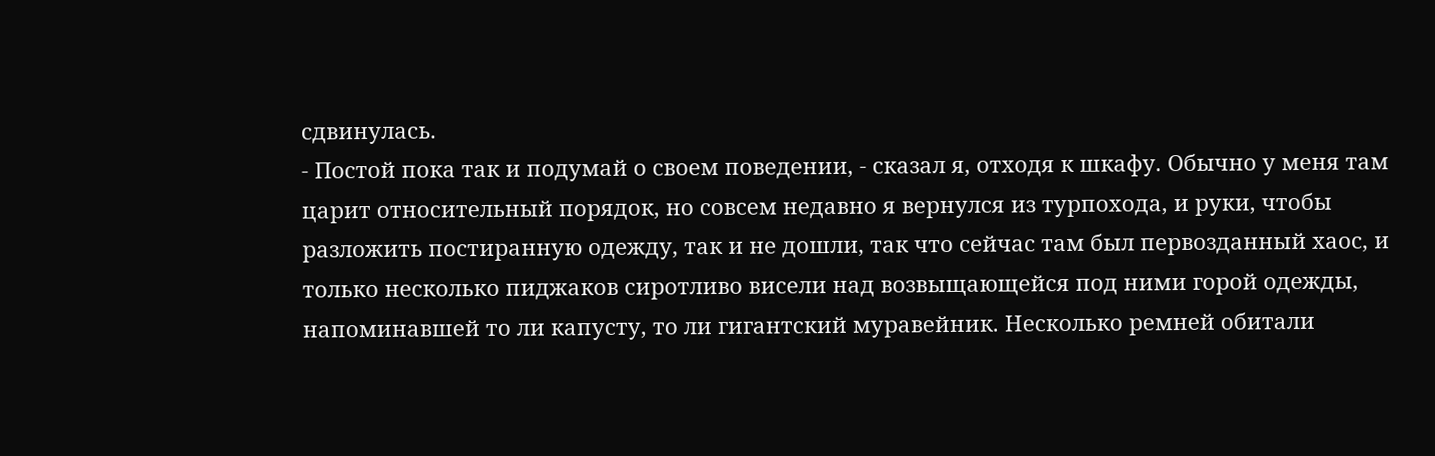сдвинулась.
- Постой пока так и подумай о своем поведении, - сказал я, отходя к шкафу. Обычно у меня там царит относительный порядок, но совсем недавно я вернулся из турпохода, и руки, чтобы разложить постиранную одежду, так и не дошли, так что сейчас там был первозданный хаос, и только несколько пиджаков сиротливо висели над возвыщающейся под ними горой одежды, напоминавшей то ли капусту, то ли гигантский муравейник. Несколько ремней обитали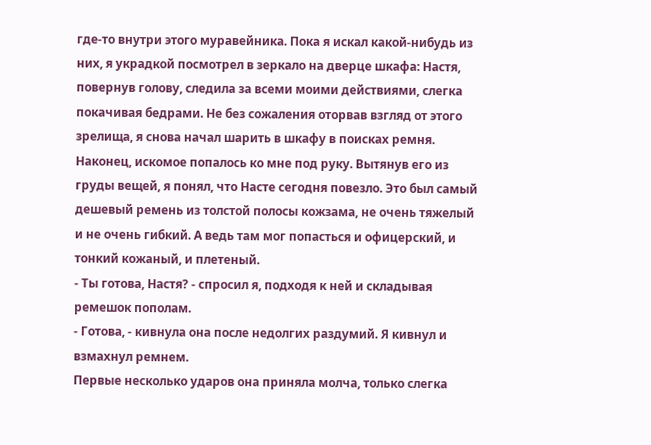где-то внутри этого муравейника. Пока я искал какой-нибудь из них, я украдкой посмотрел в зеркало на дверце шкафа: Настя, повернув голову, следила за всеми моими действиями, слегка покачивая бедрами. Не без сожаления оторвав взгляд от этого зрелища, я снова начал шарить в шкафу в поисках ремня.
Наконец, искомое попалось ко мне под руку. Вытянув его из груды вещей, я понял, что Насте сегодня повезло. Это был самый дешевый ремень из толстой полосы кожзама, не очень тяжелый и не очень гибкий. А ведь там мог попасться и офицерский, и тонкий кожаный, и плетеный.
- Ты готова, Настя? - спросил я, подходя к ней и складывая ремешок пополам.
- Готова, - кивнула она после недолгих раздумий. Я кивнул и взмахнул ремнем.
Первые несколько ударов она приняла молча, только слегка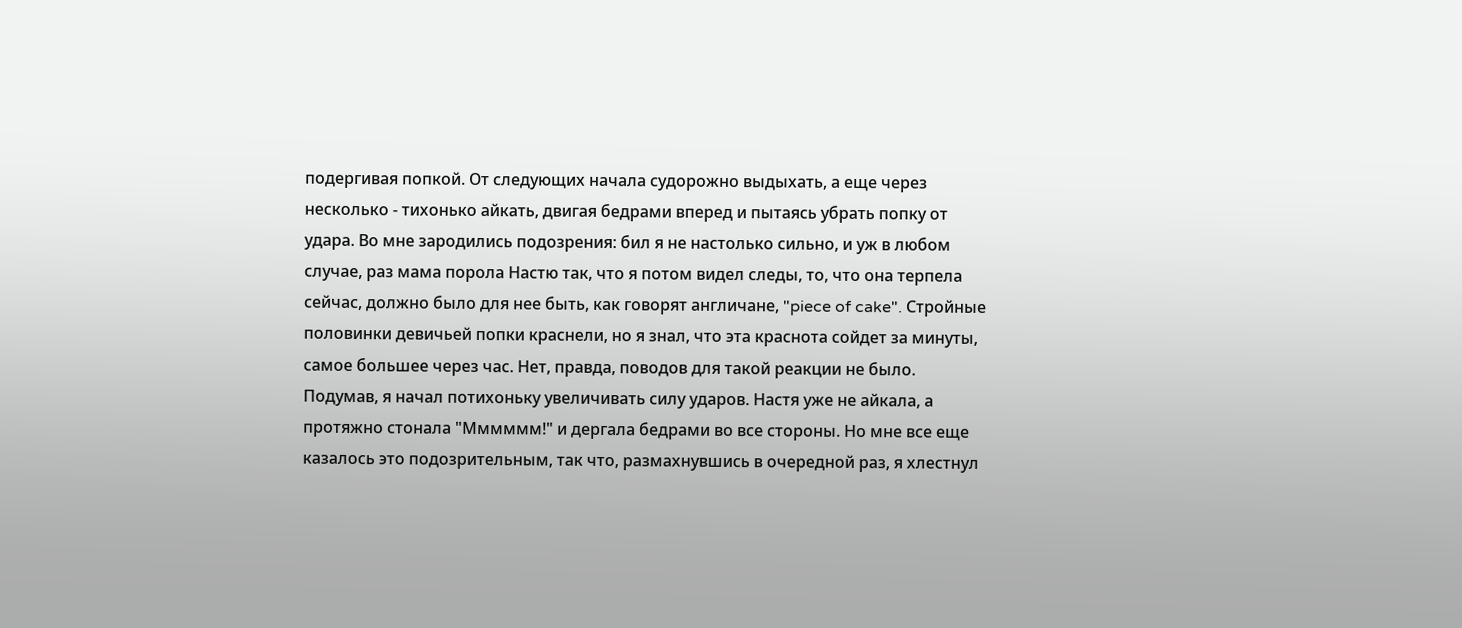подергивая попкой. От следующих начала судорожно выдыхать, а еще через несколько - тихонько айкать, двигая бедрами вперед и пытаясь убрать попку от удара. Во мне зародились подозрения: бил я не настолько сильно, и уж в любом случае, раз мама порола Настю так, что я потом видел следы, то, что она терпела сейчас, должно было для нее быть, как говорят англичане, "piece of cake". Стройные половинки девичьей попки краснели, но я знал, что эта краснота сойдет за минуты, самое большее через час. Нет, правда, поводов для такой реакции не было.
Подумав, я начал потихоньку увеличивать силу ударов. Настя уже не айкала, а протяжно стонала "Мммммм!" и дергала бедрами во все стороны. Но мне все еще казалось это подозрительным, так что, размахнувшись в очередной раз, я хлестнул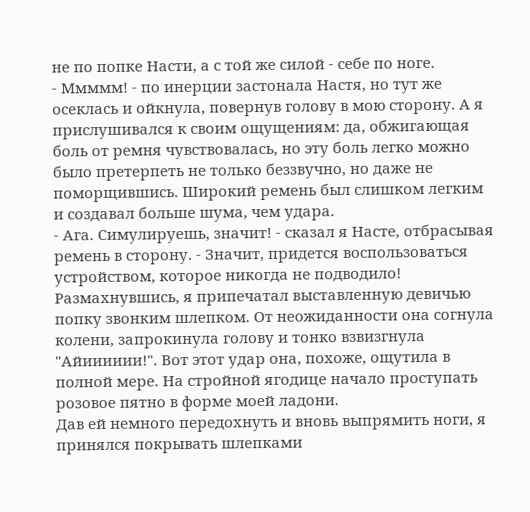не по попке Насти, а с той же силой - себе по ноге.
- Ммммм! - по инерции застонала Настя, но тут же осеклась и ойкнула, повернув голову в мою сторону. А я прислушивался к своим ощущениям: да, обжигающая боль от ремня чувствовалась, но эту боль легко можно было претерпеть не только беззвучно, но даже не поморщившись. Широкий ремень был слишком легким и создавал больше шума, чем удара.
- Ага. Симулируешь, значит! - сказал я Насте, отбрасывая ремень в сторону. - Значит, придется воспользоваться устройством, которое никогда не подводило!
Размахнувшись, я припечатал выставленную девичью попку звонким шлепком. От неожиданности она согнула колени, запрокинула голову и тонко взвизгнула "Айииииии!". Вот этот удар она, похоже, ощутила в полной мере. На стройной ягодице начало проступать розовое пятно в форме моей ладони.
Дав ей немного передохнуть и вновь выпрямить ноги, я принялся покрывать шлепками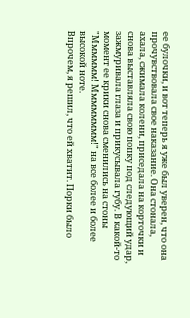ее булочки, и вот теперь я уже был уверен, что она прочувствовала свое наказание. Она стонала, ахала, сжимала колени, приседала на корточки и снова выставляла свою попку под следующий удар, зажмуривала глаза и прикусывала губу. В какой-то момент ее крики снова сменились на стоны "Мммммм! Мммммммм!" на все более и более высокой ноте.
Впрочем, я решил, что ей хватит. Порки было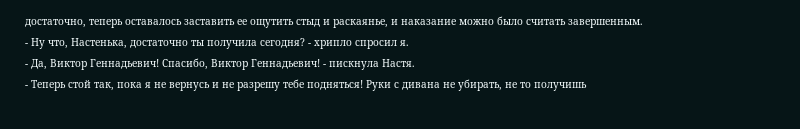достаточно, теперь оставалось заставить ее ощутить стыд и раскаянье, и наказание можно было считать завершенным.
- Ну что, Настенька, достаточно ты получила сегодня? - хрипло спросил я.
- Да, Виктор Геннадьевич! Спасибо, Виктор Геннадьевич! - пискнула Настя.
- Теперь стой так, пока я не вернусь и не разрешу тебе подняться! Руки с дивана не убирать, не то получишь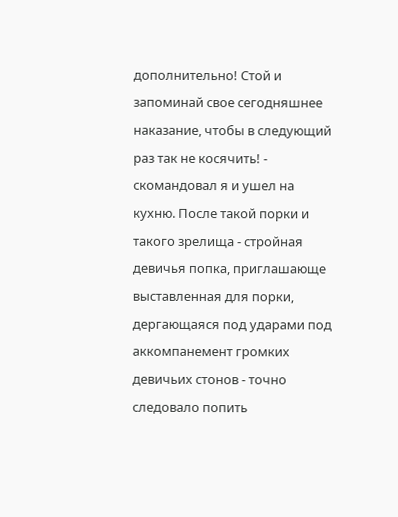дополнительно! Стой и запоминай свое сегодняшнее наказание, чтобы в следующий раз так не косячить! - скомандовал я и ушел на кухню. После такой порки и такого зрелища - стройная девичья попка, приглашающе выставленная для порки, дергающаяся под ударами под аккомпанемент громких девичьих стонов - точно следовало попить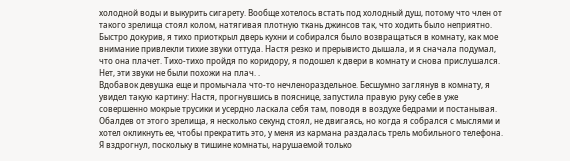холодной воды и выкурить сигарету. Вообще хотелось встать под холодный душ, потому что член от такого зрелища стоял колом, натягивая плотную ткань джинсов так, что ходить было неприятно.
Быстро докурив, я тихо приоткрыл дверь кухни и собирался было возвращаться в комнату, как мое внимание привлекли тихие звуки оттуда. Настя резко и прерывисто дышала, и я сначала подумал, что она плачет. Тихо-тихо пройдя по коридору, я подошел к двери в комнату и снова прислушался. Нет, эти звуки не были похожи на плач. .
Вдобавок девушка еще и промычала что-то нечленораздельное. Бесшумно заглянув в комнату, я увидел такую картину: Настя, прогнувшись в пояснице, запустила правую руку себе в уже совершенно мокрые трусики и усердно ласкала себя там, поводя в воздухе бедрами и постанывая. Обалдев от этого зрелища, я несколько секунд стоял, не двигаясь, но когда я собрался с мыслями и хотел окликнуть ее, чтобы прекратить это, у меня из кармана раздалась трель мобильного телефона. Я вздрогнул, поскольку в тишине комнаты, нарушаемой только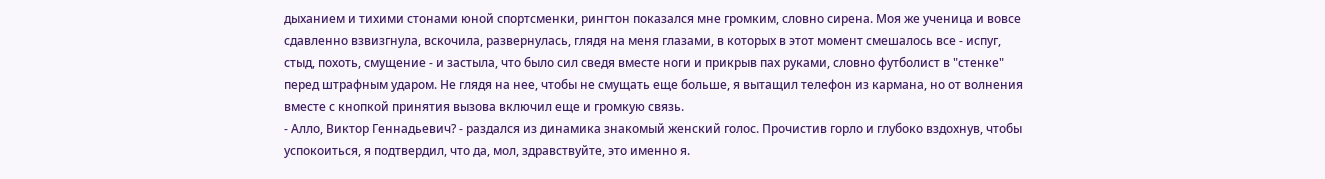дыханием и тихими стонами юной спортсменки, рингтон показался мне громким, словно сирена. Моя же ученица и вовсе сдавленно взвизгнула, вскочила, развернулась, глядя на меня глазами, в которых в этот момент смешалось все - испуг, стыд, похоть, смущение - и застыла, что было сил сведя вместе ноги и прикрыв пах руками, словно футболист в "стенке" перед штрафным ударом. Не глядя на нее, чтобы не смущать еще больше, я вытащил телефон из кармана, но от волнения вместе с кнопкой принятия вызова включил еще и громкую связь.
- Алло, Виктор Геннадьевич? - раздался из динамика знакомый женский голос. Прочистив горло и глубоко вздохнув, чтобы успокоиться, я подтвердил, что да, мол, здравствуйте, это именно я.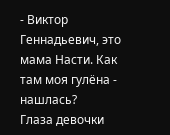- Виктор Геннадьевич, это мама Насти. Как там моя гулёна - нашлась?
Глаза девочки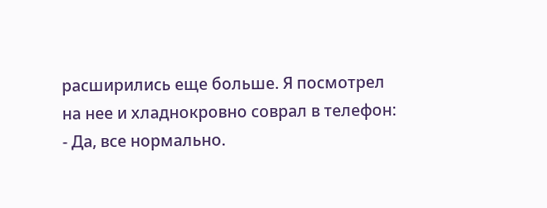расширились еще больше. Я посмотрел на нее и хладнокровно соврал в телефон:
- Да, все нормально.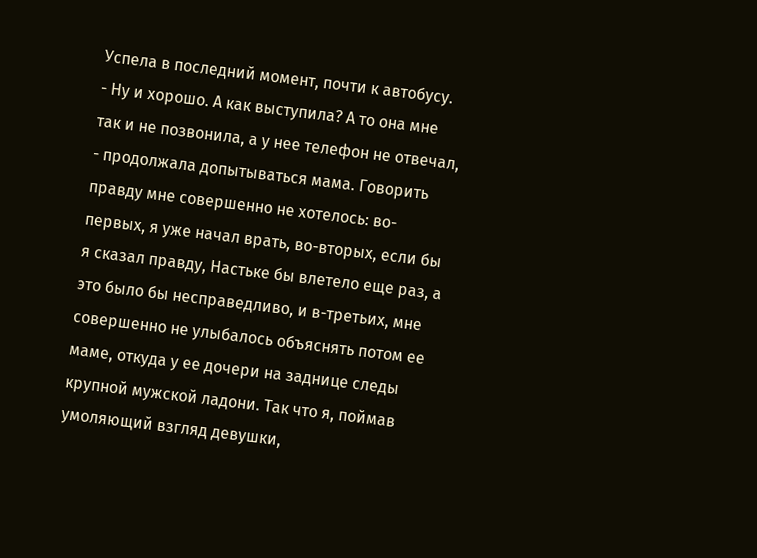Успела в последний момент, почти к автобусу.
- Ну и хорошо. А как выступила? А то она мне так и не позвонила, а у нее телефон не отвечал, - продолжала допытываться мама. Говорить правду мне совершенно не хотелось: во-первых, я уже начал врать, во-вторых, если бы я сказал правду, Настьке бы влетело еще раз, а это было бы несправедливо, и в-третьих, мне совершенно не улыбалось объяснять потом ее маме, откуда у ее дочери на заднице следы крупной мужской ладони. Так что я, поймав умоляющий взгляд девушки,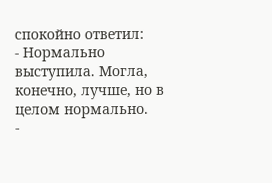спокойно ответил:
- Нормально выступила. Могла, конечно, лучше, но в целом нормально.
-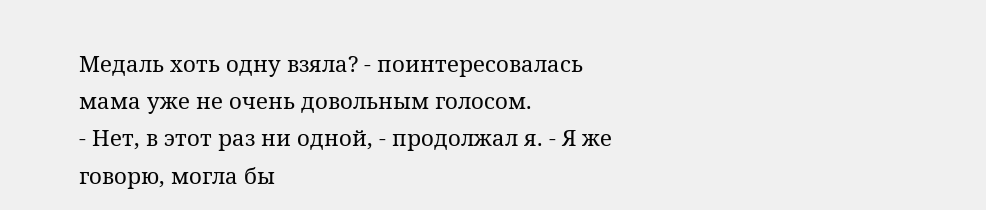Медаль хоть одну взяла? - поинтересовалась мама уже не очень довольным голосом.
- Нет, в этот раз ни одной, - продолжал я. - Я же говорю, могла бы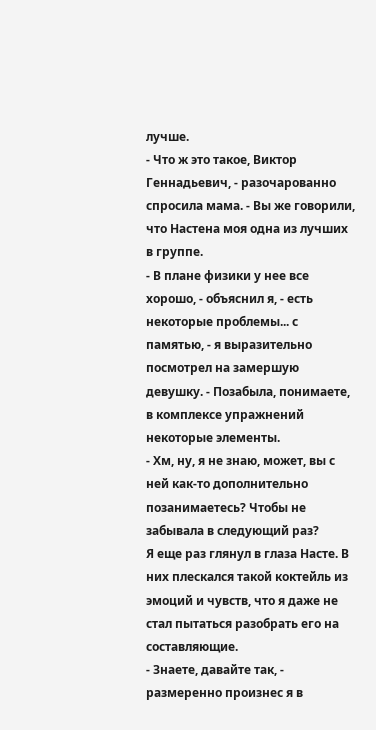лучше.
- Что ж это такое, Виктор Геннадьевич, - разочарованно спросила мама. - Вы же говорили, что Настена моя одна из лучших в группе.
- В плане физики у нее все хорошо, - объяснил я, - есть некоторые проблемы... с памятью, - я выразительно посмотрел на замершую девушку. - Позабыла, понимаете, в комплексе упражнений некоторые элементы.
- Хм, ну, я не знаю, может, вы с ней как-то дополнительно позанимаетесь? Чтобы не забывала в следующий раз?
Я еще раз глянул в глаза Насте. В них плескался такой коктейль из эмоций и чувств, что я даже не стал пытаться разобрать его на составляющие.
- Знаете, давайте так, - размеренно произнес я в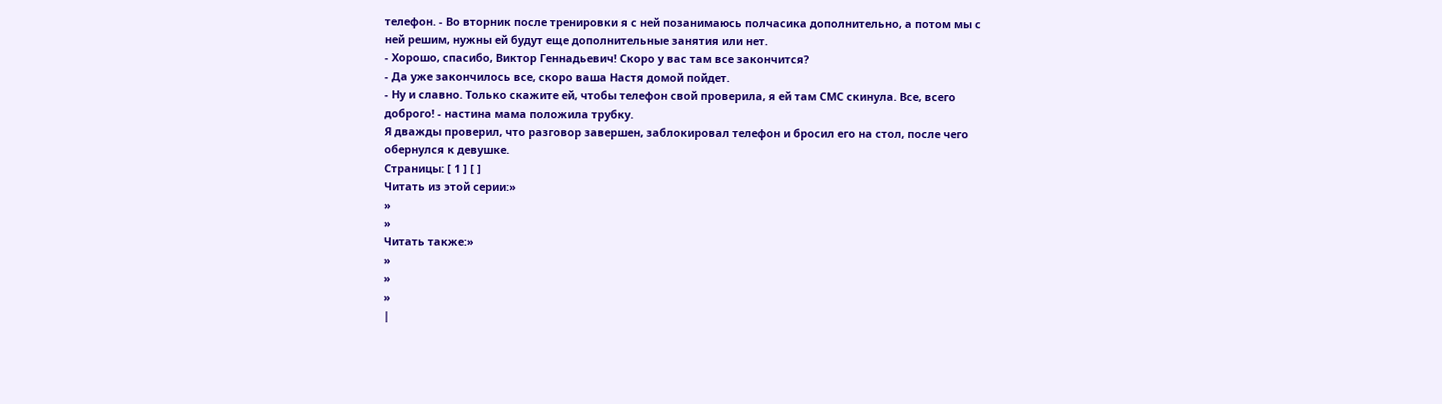телефон. - Во вторник после тренировки я с ней позанимаюсь полчасика дополнительно, а потом мы с ней решим, нужны ей будут еще дополнительные занятия или нет.
- Хорошо, спасибо, Виктор Геннадьевич! Скоро у вас там все закончится?
- Да уже закончилось все, скоро ваша Настя домой пойдет.
- Ну и славно. Только скажите ей, чтобы телефон свой проверила, я ей там СМС скинула. Все, всего доброго! - настина мама положила трубку.
Я дважды проверил, что разговор завершен, заблокировал телефон и бросил его на стол, после чего обернулся к девушке.
Страницы: [ 1 ] [ ]
Читать из этой серии:»
»
»
Читать также:»
»
»
»
|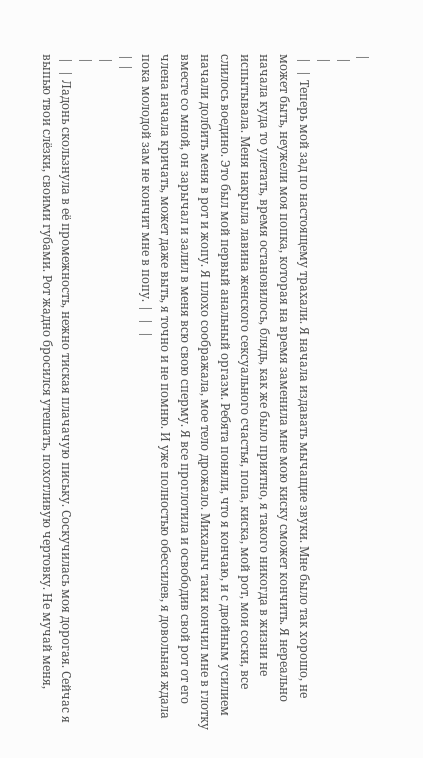|
 |
 |
 |  | Теперь мой зад по настоящему трахали. Я начала издавать мычащие звуки. Мне было так хорошо, не может быть, неужели моя попка, которая на время заменила мне мою киску сможет кончить. Я нереально начала куда то улетать, время остановилось, блядь, как же было приятно, я такого никогда в жизни не испытывала. Меня накрыла лавина женского сексуального счастья, попа, киска, мой рот, мои соски, все слилось воедино. Это был мой первый анальный оргазм. Ребята поняли, что я кончаю, и с двойным усилием начали долбить меня в рот и жопу. Я плохо соображала, мое тело дрожало. Михалыч таки кончил мне в глотку вместе со мной, он зарычал и залил в меня всю свою сперму. Я все проглотила и освободив свой рот от его члена начала кричать, может даже выть, я точно и не помню. И уже полностью обессилев, я довольная ждала пока молодой зам не кончит мне в попу. |  |  |
| |
 |
 |
 |  | Ладонь скользнула в её промежность, нежно тиская плачачую письку. Соскучилась моя дорогая. Сейчас я выпью твои слёзки, своими губами. Рот жадно бросился утешать, похотливую чертовку. Не мучай меня,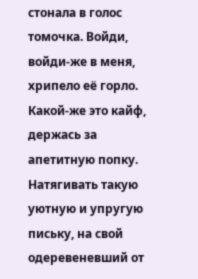стонала в голос томочка. Войди, войди-же в меня, хрипело её горло. Какой-же это кайф, держась за апетитную попку. Натягивать такую уютную и упругую письку, на свой одеревеневший от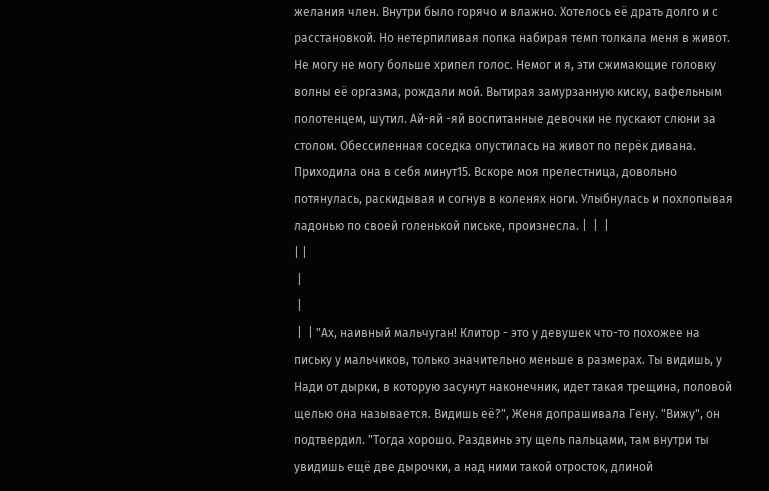желания член. Внутри было горячо и влажно. Хотелось её драть долго и с расстановкой. Но нетерпиливая попка набирая темп толкала меня в живот. Не могу не могу больше хрипел голос. Немог и я, эти сжимающие головку волны её оргазма, рождали мой. Вытирая замурзанную киску, вафельным полотенцем, шутил. Ай-яй -яй воспитанные девочки не пускают слюни за столом. Обессиленная соседка опустилась на живот по перёк дивана. Приходила она в себя минут15. Вскоре моя прелестница, довольно потянулась, раскидывая и согнув в коленях ноги. Улыбнулась и похлопывая ладонью по своей голенькой письке, произнесла. |  |  |
| |
 |
 |
 |  | "Ах, наивный мальчуган! Клитор - это у девушек что-то похожее на письку у мальчиков, только значительно меньше в размерах. Ты видишь, у Нади от дырки, в которую засунут наконечник, идет такая трещина, половой щелью она называется. Видишь её?", Женя допрашивала Гену. "Вижу", он подтвердил. "Тогда хорошо. Раздвинь эту щель пальцами, там внутри ты увидишь ещё две дырочки, а над ними такой отросток, длиной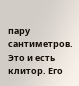пару сантиметров. Это и есть клитор. Его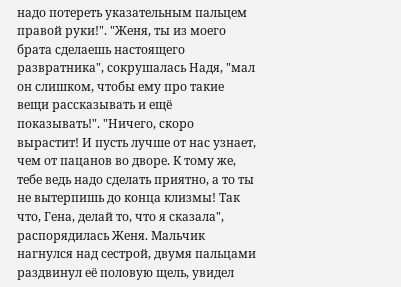надо потереть указательным пальцем правой руки!". "Женя, ты из моего брата сделаешь настоящего развратника", сокрушалась Надя, "мал он слишком, чтобы ему про такие вещи рассказывать и ещё показывать!". "Ничего, скоро вырастит! И пусть лучше от нас узнает, чем от пацанов во дворе. К тому же, тебе ведь надо сделать приятно, а то ты не вытерпишь до конца клизмы! Так что, Гена, делай то, что я сказала", распорядилась Женя. Мальчик нагнулся над сестрой, двумя пальцами раздвинул её половую щель, увидел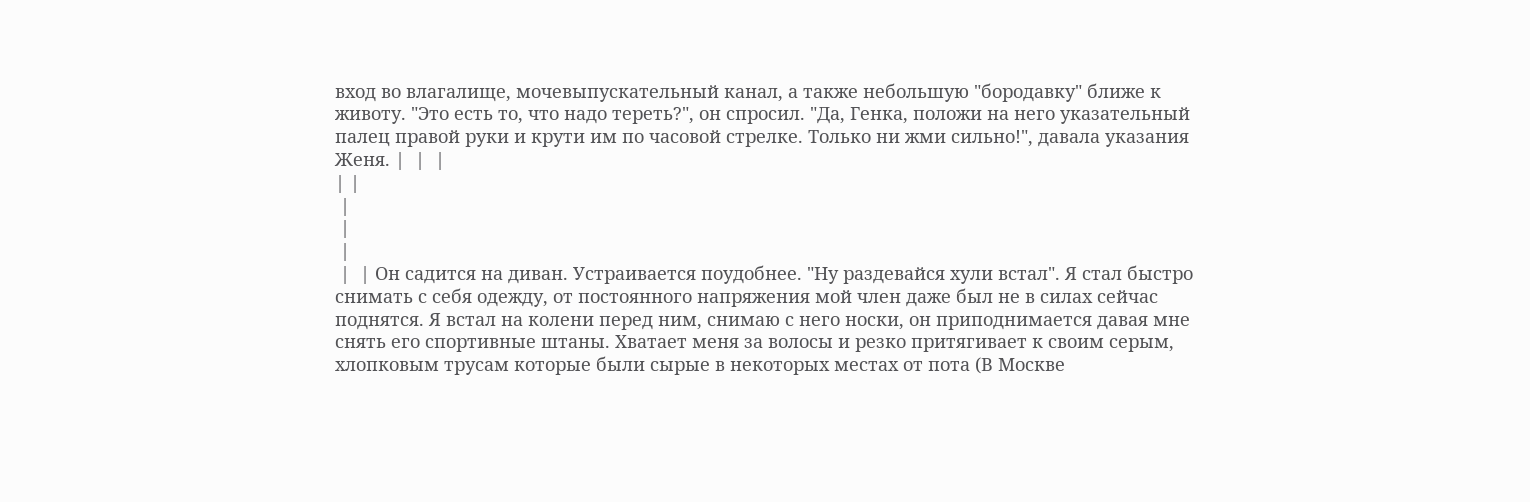вход во влагалище, мочевыпускательный канал, а также небольшую "бородавку" ближе к животу. "Это есть то, что надо тереть?", он спросил. "Да, Генка, положи на него указательный палец правой руки и крути им по часовой стрелке. Только ни жми сильно!", давала указания Женя. |  |  |
| |
 |
 |
 |
 |  | Он садится на диван. Устраивается поудобнее. "Ну раздевайся хули встал". Я стал быстро снимать с себя одежду, от постоянного напряжения мой член даже был не в силах сейчас поднятся. Я встал на колени перед ним, снимаю с него носки, он приподнимается давая мне снять его спортивные штаны. Хватает меня за волосы и резко притягивает к своим серым, хлопковым трусам которые были сырые в некоторых местах от пота (В Москве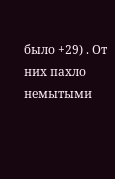было +29) . От них пахло немытыми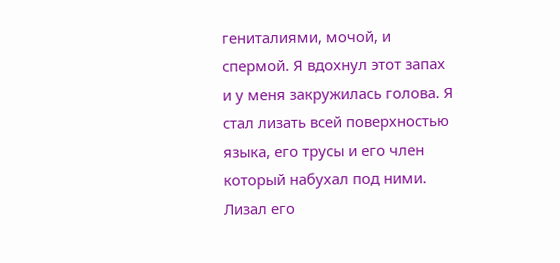гениталиями, мочой, и спермой. Я вдохнул этот запах и у меня закружилась голова. Я стал лизать всей поверхностью языка, его трусы и его член который набухал под ними. Лизал его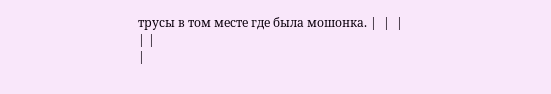трусы в том месте где была мошонка. |  |  |
| |
|